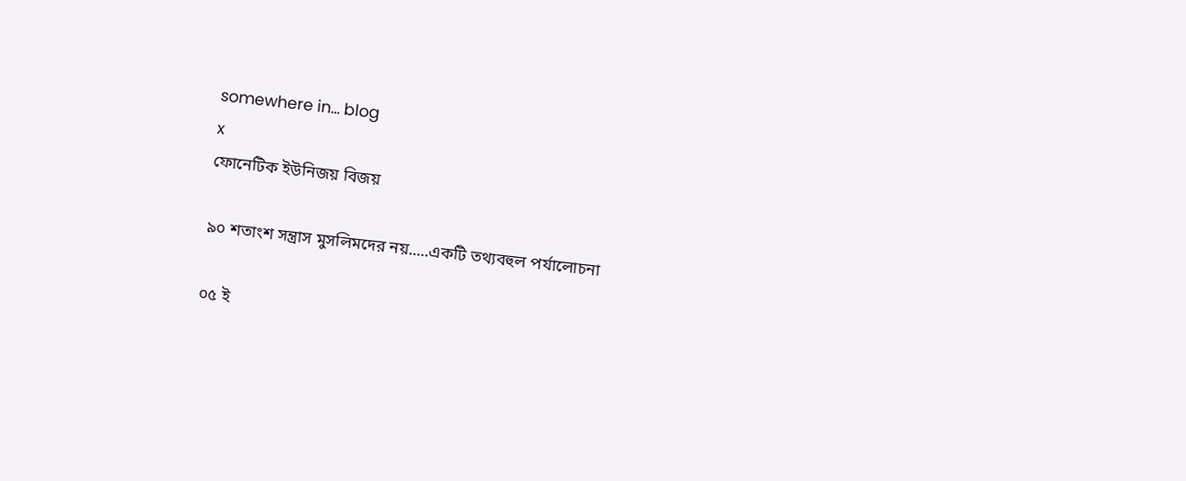somewhere in... blog
x
ফোনেটিক ইউনিজয় বিজয়

৯০ শতাংশ সন্ত্রাস মুসলিমদের নয়.....একটি তথ্যবহুল পর্যালোচনা

০৫ ই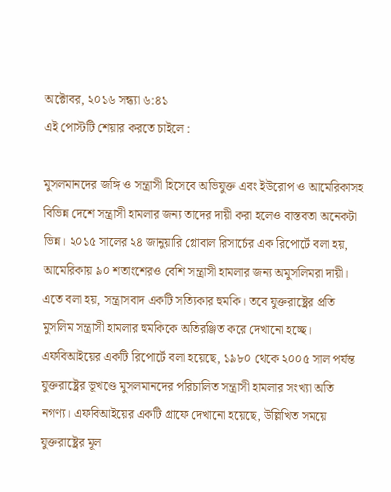অক্টোবর, ২০১৬ সন্ধ্যা ৬:৪১
এই পোস্টটি শেয়ার করতে চাইলে :

মুসলমানদের জঙ্গি ও সন্ত্রাসী হিসেবে অভিযুক্ত এবং ইউরোপ ও আমেরিকাসহ বিভিন্ন দেশে সন্ত্রাসী হামলার জন্য তাদের দায়ী করা হলেও বাস্তবতা অনেকটা ভিন্ন। ২০১৫ সালের ২৪ জানুয়ারি গ্লোবাল রিসার্চের এক রিপোর্টে বলা হয়, আমেরিকায় ৯০ শতাংশেরও বেশি সন্ত্রাসী হামলার জন্য অমুসলিমরা দায়ী। এতে বলা হয়, সন্ত্রাসবাদ একটি সত্যিকার হুমকি। তবে যুক্তরাষ্ট্রের প্রতি মুসলিম সন্ত্রাসী হামলার হুমকিকে অতিরঞ্জিত করে দেখানো হচ্ছে। এফবিআইয়ের একটি রিপোর্টে বলা হয়েছে, ১৯৮০ থেকে ২০০৫ সাল পর্যন্ত যুক্তরাষ্ট্রের ভূখণ্ডে মুসলমানদের পরিচালিত সন্ত্রাসী হামলার সংখ্যা অতি নগণ্য। এফবিআইয়ের একটি গ্রাফে দেখানো হয়েছে, উল্লিখিত সময়ে যুক্তরাষ্ট্রের মূল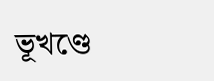ভূখণ্ডে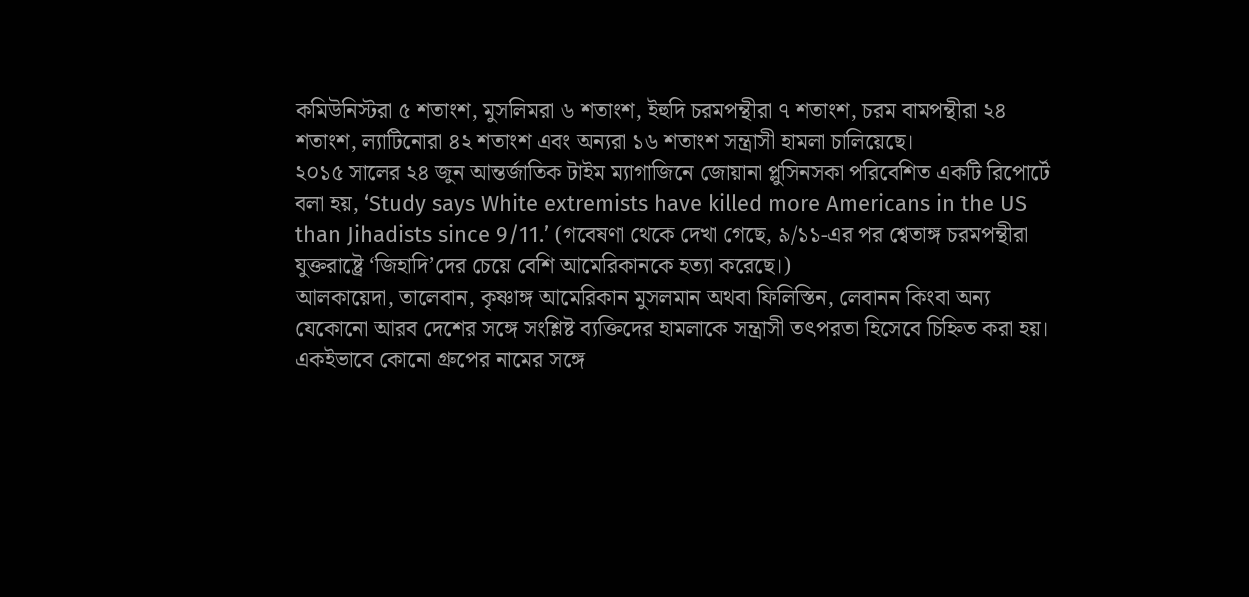কমিউনিস্টরা ৫ শতাংশ, মুসলিমরা ৬ শতাংশ, ইহুদি চরমপন্থীরা ৭ শতাংশ, চরম বামপন্থীরা ২৪ শতাংশ, ল্যাটিনোরা ৪২ শতাংশ এবং অন্যরা ১৬ শতাংশ সন্ত্রাসী হামলা চালিয়েছে।
২০১৫ সালের ২৪ জুন আন্তর্জাতিক টাইম ম্যাগাজিনে জোয়ানা প্লুসিনসকা পরিবেশিত একটি রিপোর্টে বলা হয়, ‘Study says White extremists have killed more Americans in the US than Jihadists since 9/11.’ (গবেষণা থেকে দেখা গেছে, ৯/১১-এর পর শ্বেতাঙ্গ চরমপন্থীরা যুক্তরাষ্ট্রে ‘জিহাদি’দের চেয়ে বেশি আমেরিকানকে হত্যা করেছে।)
আলকায়েদা, তালেবান, কৃষ্ণাঙ্গ আমেরিকান মুসলমান অথবা ফিলিস্তিন, লেবানন কিংবা অন্য যেকোনো আরব দেশের সঙ্গে সংশ্লিষ্ট ব্যক্তিদের হামলাকে সন্ত্রাসী তৎপরতা হিসেবে চিহ্নিত করা হয়। একইভাবে কোনো গ্রুপের নামের সঙ্গে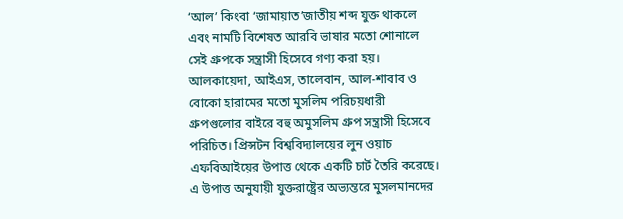‘আল’ কিংবা ‘জামায়াত’জাতীয় শব্দ যুক্ত থাকলে এবং নামটি বিশেষত আরবি ভাষার মতো শোনালে সেই গ্রুপকে সন্ত্রাসী হিসেবে গণ্য করা হয়। আলকায়েদা, আইএস, তালেবান, আল-শাবাব ও বোকো হারামের মতো মুসলিম পরিচয়ধারী গ্রুপগুলোর বাইরে বহু অমুসলিম গ্রুপ সন্ত্রাসী হিসেবে পরিচিত। প্রিন্সটন বিশ্ববিদ্যালয়ের লুন ওয়াচ এফবিআইয়ের উপাত্ত থেকে একটি চার্ট তৈরি করেছে। এ উপাত্ত অনুযায়ী যুক্তরাষ্ট্রের অভ্যন্তরে মুসলমানদের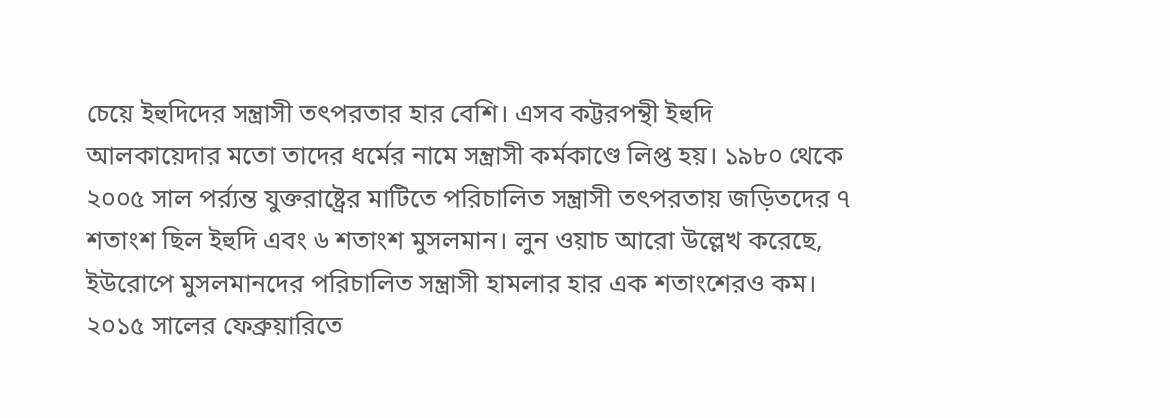চেয়ে ইহুদিদের সন্ত্রাসী তৎপরতার হার বেশি। এসব কট্টরপন্থী ইহুদি আলকায়েদার মতো তাদের ধর্মের নামে সন্ত্রাসী কর্মকাণ্ডে লিপ্ত হয়। ১৯৮০ থেকে ২০০৫ সাল পর্র্যন্ত যুক্তরাষ্ট্রের মাটিতে পরিচালিত সন্ত্রাসী তৎপরতায় জড়িতদের ৭ শতাংশ ছিল ইহুদি এবং ৬ শতাংশ মুসলমান। লুন ওয়াচ আরো উল্লেখ করেছে, ইউরোপে মুসলমানদের পরিচালিত সন্ত্রাসী হামলার হার এক শতাংশেরও কম।
২০১৫ সালের ফেব্রুয়ারিতে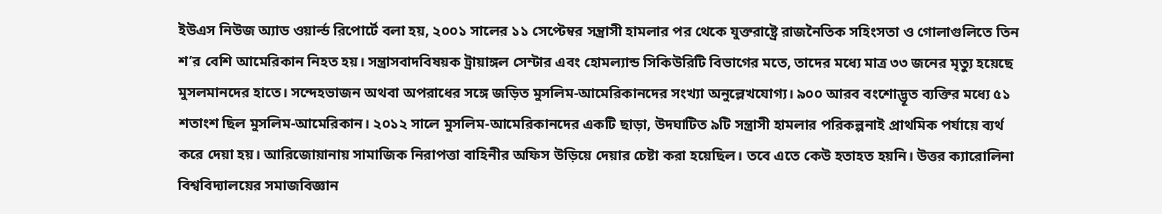ইউএস নিউজ অ্যাড ওয়ার্ল্ড রিপোর্টে বলা হয়, ২০০১ সালের ১১ সেপ্টেম্বর সন্ত্রাসী হামলার পর থেকে যুক্তরাষ্ট্রে রাজনৈতিক সহিংসতা ও গোলাগুলিতে তিন শ’র বেশি আমেরিকান নিহত হয়। সন্ত্রাসবাদবিষয়ক ট্রায়াঙ্গল সেন্টার এবং হোমল্যান্ড সিকিউরিটি বিভাগের মতে, তাদের মধ্যে মাত্র ৩৩ জনের মৃত্যু হয়েছে মুসলমানদের হাতে। সন্দেহভাজন অথবা অপরাধের সঙ্গে জড়িত মুসলিম-আমেরিকানদের সংখ্যা অনুল্লেখযোগ্য। ৯০০ আরব বংশোদ্ভূত ব্যক্তির মধ্যে ৫১ শতাংশ ছিল মুসলিম-আমেরিকান। ২০১২ সালে মুসলিম-আমেরিকানদের একটি ছাড়া, উদঘাটিত ৯টি সন্ত্রাসী হামলার পরিকল্পনাই প্রাথমিক পর্যায়ে ব্যর্থ করে দেয়া হয়। আরিজোয়ানায় সামাজিক নিরাপত্তা বাহিনীর অফিস উড়িয়ে দেয়ার চেষ্টা করা হয়েছিল। তবে এতে কেউ হতাহত হয়নি। উত্তর ক্যারোলিনা বিশ্ববিদ্যালয়ের সমাজবিজ্ঞান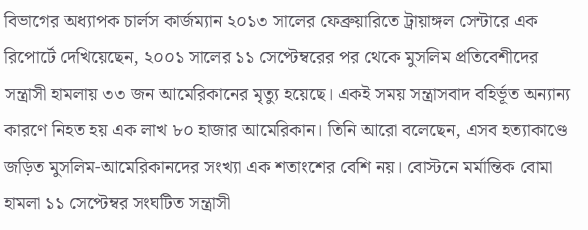বিভাগের অধ্যাপক চার্লস কার্জম্যান ২০১৩ সালের ফেব্রুয়ারিতে ট্রায়াঙ্গল সেন্টারে এক রিপোর্টে দেখিয়েছেন, ২০০১ সালের ১১ সেপ্টেম্বরের পর থেকে মুসলিম প্রতিবেশীদের সন্ত্রাসী হামলায় ৩৩ জন আমেরিকানের মৃত্যু হয়েছে। একই সময় সন্ত্রাসবাদ বহির্ভূত অন্যান্য কারণে নিহত হয় এক লাখ ৮০ হাজার আমেরিকান। তিনি আরো বলেছেন, এসব হত্যাকাণ্ডে জড়িত মুসলিম-আমেরিকানদের সংখ্যা এক শতাংশের বেশি নয়। বোস্টনে মর্মান্তিক বোমা হামলা ১১ সেপ্টেম্বর সংঘটিত সন্ত্রাসী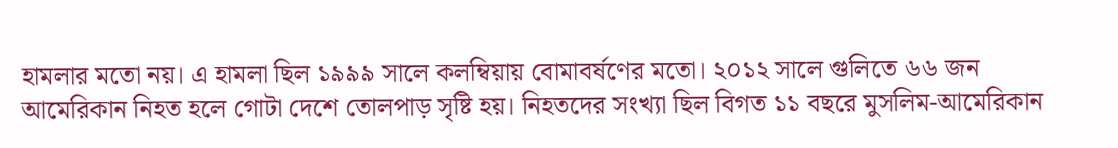হামলার মতো নয়। এ হামলা ছিল ১৯৯৯ সালে কলম্বিয়ায় বোমাবর্ষণের মতো। ২০১২ সালে গুলিতে ৬৬ জন আমেরিকান নিহত হলে গোটা দেশে তোলপাড় সৃষ্টি হয়। নিহতদের সংখ্যা ছিল বিগত ১১ বছরে মুসলিম-আমেরিকান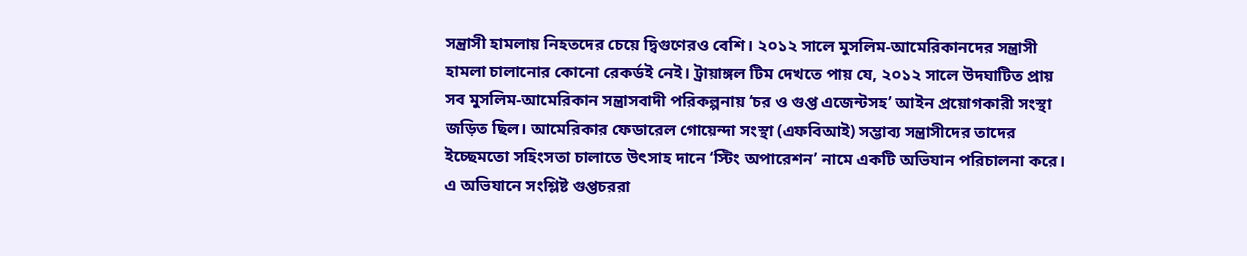সন্ত্রাসী হামলায় নিহতদের চেয়ে দ্বিগুণেরও বেশি। ২০১২ সালে মুসলিম-আমেরিকানদের সন্ত্রাসী হামলা চালানোর কোনো রেকর্ডই নেই। ট্রায়াঙ্গল টিম দেখতে পায় যে, ২০১২ সালে উদঘাটিত প্রায় সব মুসলিম-আমেরিকান সন্ত্রাসবাদী পরিকল্পনায় ‘চর ও গুপ্ত এজেন্টসহ’ আইন প্রয়োগকারী সংস্থা জড়িত ছিল। আমেরিকার ফেডারেল গোয়েন্দা সংস্থা (এফবিআই) সম্ভাব্য সন্ত্রাসীদের তাদের ইচ্ছেমতো সহিংসতা চালাতে উৎসাহ দানে ‘স্টিং অপারেশন’ নামে একটি অভিযান পরিচালনা করে। এ অভিযানে সংশ্লিষ্ট গুপ্তচররা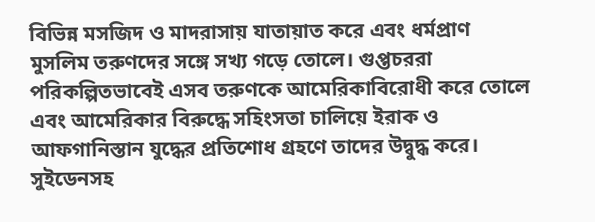বিভিন্ন মসজিদ ও মাদরাসায় যাতায়াত করে এবং ধর্মপ্রাণ মুসলিম তরুণদের সঙ্গে সখ্য গড়ে তোলে। গুপ্তচররা পরিকল্পিতভাবেই এসব তরুণকে আমেরিকাবিরোধী করে তোলে এবং আমেরিকার বিরুদ্ধে সহিংসতা চালিয়ে ইরাক ও আফগানিস্তান যুদ্ধের প্রতিশোধ গ্রহণে তাদের উদ্বুদ্ধ করে। সুইডেনসহ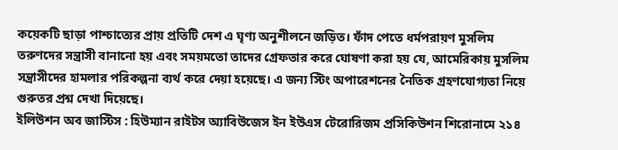কয়েকটি ছাড়া পাশ্চাত্যের প্রায় প্রতিটি দেশ এ ঘৃণ্য অনুশীলনে জড়িত। ফাঁদ পেতে ধর্মপরায়ণ মুসলিম তরুণদের সন্ত্রাসী বানানো হয় এবং সময়মতো তাদের গ্রেফতার করে ঘোষণা করা হয় যে, আমেরিকায় মুসলিম সন্ত্রাসীদের হামলার পরিকল্পনা ব্যর্থ করে দেয়া হয়েছে। এ জন্য স্টিং অপারেশনের নৈতিক গ্রহণযোগ্যতা নিয়ে গুরুতর প্রশ্ন দেখা দিয়েছে।
ইলিউশন অব জাস্টিস : হিউম্যান রাইটস অ্যাবিউজেস ইন ইউএস টেরোরিজম প্রসিকিউশন শিরোনামে ২১৪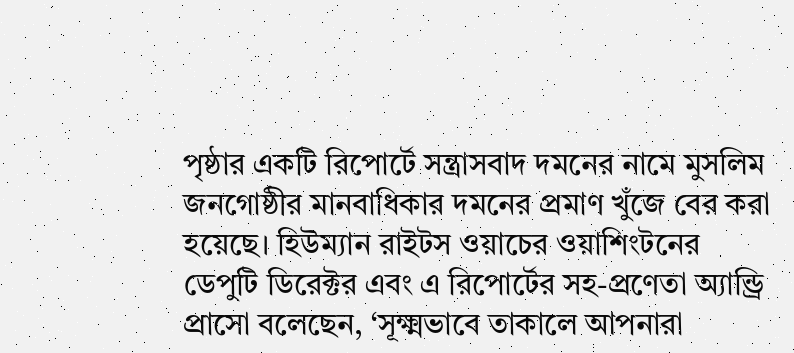পৃষ্ঠার একটি রিপোর্টে সন্ত্রাসবাদ দমনের নামে মুসলিম জনগোষ্ঠীর মানবাধিকার দমনের প্রমাণ খুঁজে বের করা হয়েছে। হিউম্যান রাইটস ওয়াচের ওয়াশিংটনের ডেপুটি ডিরেক্টর এবং এ রিপোর্টের সহ-প্রণেতা অ্যান্ড্রি প্রাসো বলেছেন, ‘সূক্ষ্মভাবে তাকালে আপনারা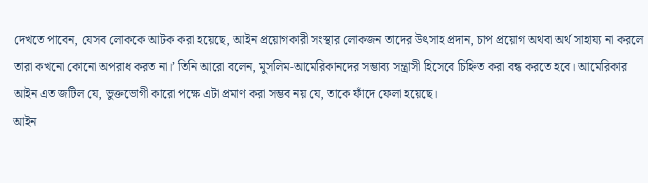দেখতে পাবেন, যেসব লোককে আটক করা হয়েছে, আইন প্রয়োগকারী সংস্থার লোকজন তাদের উৎসাহ প্রদান, চাপ প্রয়োগ অথবা অর্থ সাহায্য না করলে তারা কখনো কোনো অপরাধ করত না।’ তিনি আরো বলেন, মুসলিম-আমেরিকানদের সম্ভাব্য সন্ত্রাসী হিসেবে চিহ্নিত করা বন্ধ করতে হবে। আমেরিকার আইন এত জটিল যে, ভুক্তভোগী কারো পক্ষে এটা প্রমাণ করা সম্ভব নয় যে, তাকে ফাঁদে ফেলা হয়েছে।
আইন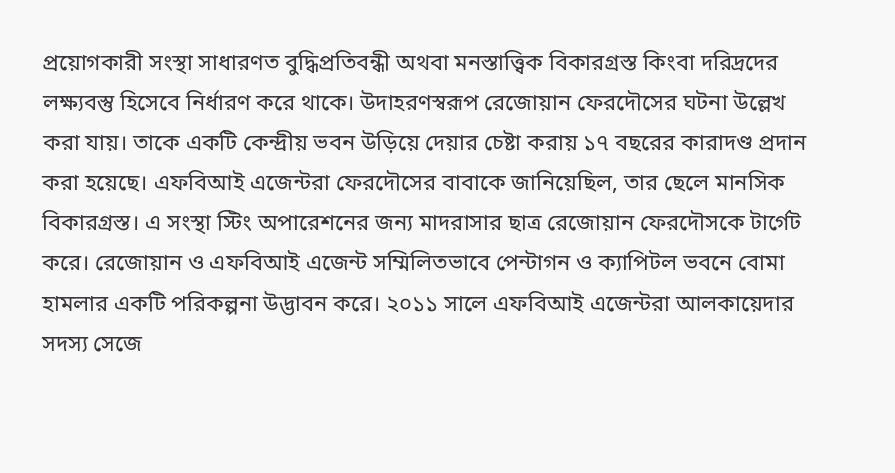প্রয়োগকারী সংস্থা সাধারণত বুদ্ধিপ্রতিবন্ধী অথবা মনস্তাত্ত্বিক বিকারগ্রস্ত কিংবা দরিদ্রদের লক্ষ্যবস্তু হিসেবে নির্ধারণ করে থাকে। উদাহরণস্বরূপ রেজোয়ান ফেরদৌসের ঘটনা উল্লেখ করা যায়। তাকে একটি কেন্দ্রীয় ভবন উড়িয়ে দেয়ার চেষ্টা করায় ১৭ বছরের কারাদণ্ড প্রদান করা হয়েছে। এফবিআই এজেন্টরা ফেরদৌসের বাবাকে জানিয়েছিল, তার ছেলে মানসিক বিকারগ্রস্ত। এ সংস্থা স্টিং অপারেশনের জন্য মাদরাসার ছাত্র রেজোয়ান ফেরদৌসকে টার্গেট করে। রেজোয়ান ও এফবিআই এজেন্ট সম্মিলিতভাবে পেন্টাগন ও ক্যাপিটল ভবনে বোমা হামলার একটি পরিকল্পনা উদ্ভাবন করে। ২০১১ সালে এফবিআই এজেন্টরা আলকায়েদার সদস্য সেজে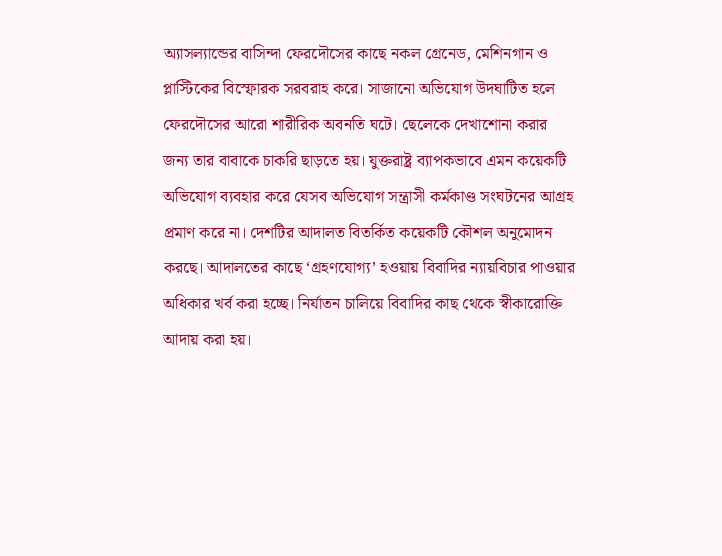অ্যাসল্যান্ডের বাসিন্দা ফেরদৌসের কাছে নকল গ্রেনেড, মেশিনগান ও প্লাস্টিকের বিস্ফোরক সরবরাহ করে। সাজানো অভিযোগ উদঘাটিত হলে ফেরদৌসের আরো শারীরিক অবনতি ঘটে। ছেলেকে দেখাশোনা করার জন্য তার বাবাকে চাকরি ছাড়তে হয়। যুক্তরাষ্ট্র ব্যাপকভাবে এমন কয়েকটি অভিযোগ ব্যবহার করে যেসব অভিযোগ সন্ত্রাসী কর্মকাণ্ড সংঘটনের আগ্রহ প্রমাণ করে না। দেশটির আদালত বিতর্কিত কয়েকটি কৌশল অনুমোদন করছে। আদালতের কাছে ‘গ্রহণযোগ্য’ হওয়ায় বিবাদির ন্যায়বিচার পাওয়ার অধিকার খর্ব করা হচ্ছে। নির্যাতন চালিয়ে বিবাদির কাছ থেকে স্বীকারোক্তি আদায় করা হয়।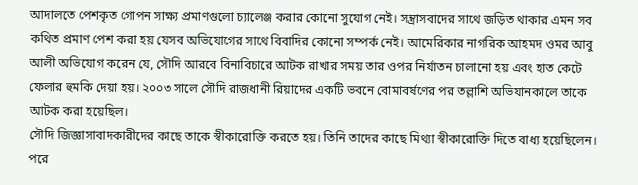আদালতে পেশকৃত গোপন সাক্ষ্য প্রমাণগুলো চ্যালেঞ্জ করার কোনো সুযোগ নেই। সন্ত্রাসবাদের সাথে জড়িত থাকার এমন সব কথিত প্রমাণ পেশ করা হয় যেসব অভিযোগের সাথে বিবাদির কোনো সম্পর্ক নেই। আমেরিকার নাগরিক আহমদ ওমর আবু আলী অভিযোগ করেন যে, সৌদি আরবে বিনাবিচারে আটক রাখার সময় তার ওপর নির্যাতন চালানো হয় এবং হাত কেটে ফেলার হুমকি দেয়া হয়। ২০০৩ সালে সৌদি রাজধানী রিয়াদের একটি ভবনে বোমাবর্ষণের পর তল্লাশি অভিযানকালে তাকে আটক করা হয়েছিল।
সৌদি জিজ্ঞাসাবাদকারীদের কাছে তাকে স্বীকারোক্তি করতে হয়। তিনি তাদের কাছে মিথ্যা স্বীকারোক্তি দিতে বাধ্য হয়েছিলেন। পরে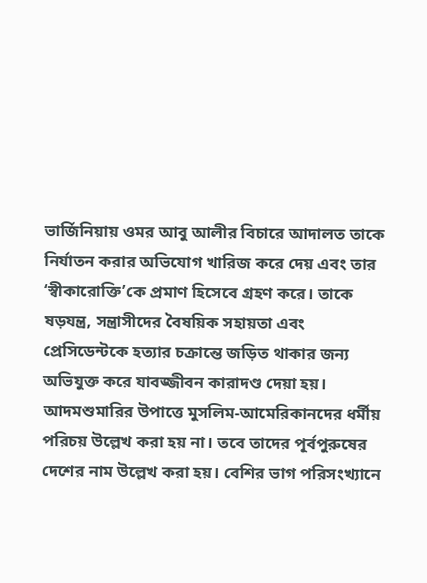ভার্জিনিয়ায় ওমর আবু আলীর বিচারে আদালত তাকে নির্যাতন করার অভিযোগ খারিজ করে দেয় এবং তার ‘স্বীকারোক্তি’কে প্রমাণ হিসেবে গ্রহণ করে। তাকে ষড়যন্ত্র, সন্ত্রাসীদের বৈষয়িক সহায়তা এবং প্রেসিডেন্টকে হত্যার চক্রান্তে জড়িত থাকার জন্য অভিযুক্ত করে যাবজ্জীবন কারাদণ্ড দেয়া হয়। আদমশুমারির উপাত্তে মুসলিম-আমেরিকানদের ধর্মীয় পরিচয় উল্লেখ করা হয় না। তবে তাদের পূর্বপুরুষের দেশের নাম উল্লেখ করা হয়। বেশির ভাগ পরিসংখ্যানে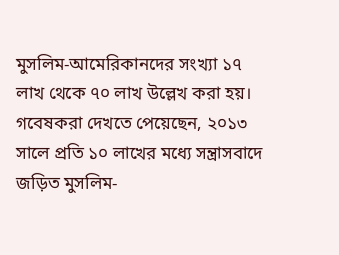মুসলিম-আমেরিকানদের সংখ্যা ১৭ লাখ থেকে ৭০ লাখ উল্লেখ করা হয়। গবেষকরা দেখতে পেয়েছেন, ২০১৩ সালে প্রতি ১০ লাখের মধ্যে সন্ত্রাসবাদে জড়িত মুসলিম-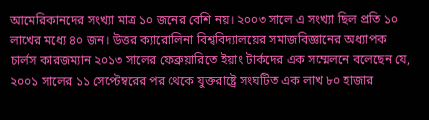আমেরিকানদের সংখ্যা মাত্র ১০ জনের বেশি নয়। ২০০৩ সালে এ সংখ্যা ছিল প্রতি ১০ লাখের মধ্যে ৪০ জন। উত্তর ক্যারোলিনা বিশ্ববিদ্যালয়ের সমাজবিজ্ঞানের অধ্যাপক চার্লস কারজম্যান ২০১৩ সালের ফেব্রুয়ারিতে ইয়াং টার্কদের এক সম্মেলনে বলেছেন যে, ২০০১ সালের ১১ সেপ্টেম্বরের পর থেকে যুক্তরাষ্ট্রে সংঘটিত এক লাখ ৮০ হাজার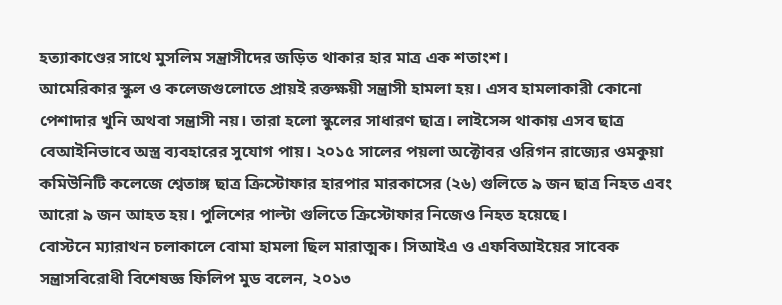হত্যাকাণ্ডের সাথে মুসলিম সন্ত্রাসীদের জড়িত থাকার হার মাত্র এক শতাংশ।
আমেরিকার স্কুল ও কলেজগুলোতে প্রায়ই রক্তক্ষয়ী সন্ত্রাসী হামলা হয়। এসব হামলাকারী কোনো পেশাদার খুনি অথবা সন্ত্রাসী নয়। তারা হলো স্কুলের সাধারণ ছাত্র। লাইসেন্স থাকায় এসব ছাত্র বেআইনিভাবে অস্ত্র ব্যবহারের সুযোগ পায়। ২০১৫ সালের পয়লা অক্টোবর ওরিগন রাজ্যের ওমকুয়া কমিউনিটি কলেজে শ্বেতাঙ্গ ছাত্র ক্রিস্টোফার হারপার মারকাসের (২৬) গুলিতে ৯ জন ছাত্র নিহত এবং আরো ৯ জন আহত হয়। পুলিশের পাল্টা গুলিতে ক্রিস্টোফার নিজেও নিহত হয়েছে।
বোস্টনে ম্যারাথন চলাকালে বোমা হামলা ছিল মারাত্মক। সিআইএ ও এফবিআইয়ের সাবেক সন্ত্রাসবিরোধী বিশেষজ্ঞ ফিলিপ মুড বলেন, ২০১৩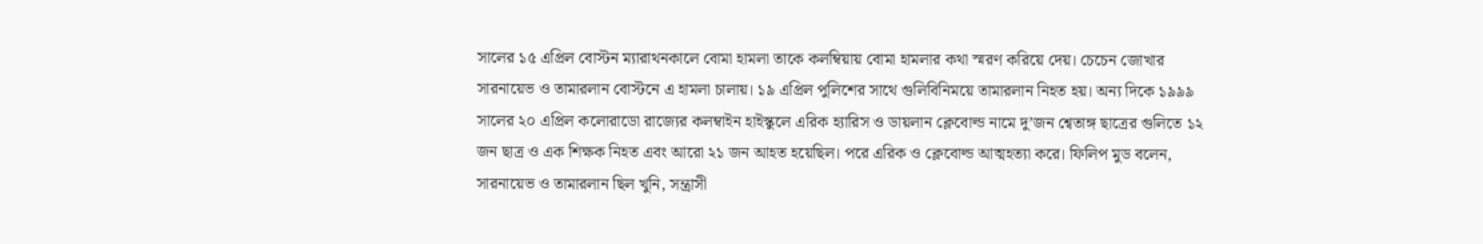সালের ১৫ এপ্রিল বোস্টন ম্যারাথনকালে বোমা হামলা তাকে কলম্বিয়ায় বোমা হামলার কথা স্মরণ করিয়ে দেয়। চেচেন জোখার সারনায়েভ ও তামারলান বোস্টনে এ হামলা চালায়। ১৯ এপ্রিল পুলিশের সাথে গুলিবিনিময়ে তামারলান নিহত হয়। অন্য দিকে ১৯৯৯ সালের ২০ এপ্রিল কলোরাডো রাজ্যের কলম্বাইন হাইস্কুলে এরিক হ্যারিস ও ডায়লান ক্লেবোল্ড নামে দু’জন শ্বেতাঙ্গ ছাত্রের গুলিতে ১২ জন ছাত্র ও এক শিক্ষক নিহত এবং আরো ২১ জন আহত হয়েছিল। পরে এরিক ও ক্লেবোল্ড আত্মহত্যা করে। ফিলিপ মুড বলেন, সারনায়েভ ও তামারলান ছিল খুনি, সন্ত্রাসী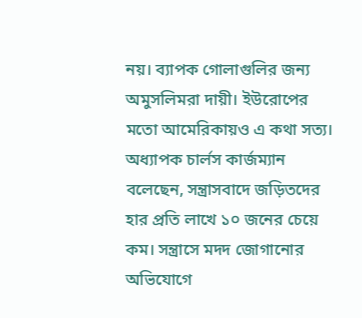নয়। ব্যাপক গোলাগুলির জন্য অমুসলিমরা দায়ী। ইউরোপের মতো আমেরিকায়ও এ কথা সত্য। অধ্যাপক চার্লস কার্জম্যান বলেছেন, সন্ত্রাসবাদে জড়িতদের হার প্রতি লাখে ১০ জনের চেয়ে কম। সন্ত্রাসে মদদ জোগানোর অভিযোগে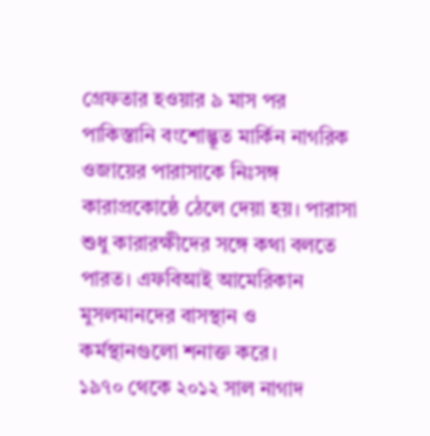গ্রেফতার হওয়ার ৯ মাস পর পাকিস্তানি বংশোদ্ভূত মার্কিন নাগরিক ওজায়ের পারাসাকে নিঃসঙ্গ কারাপ্রকোষ্ঠে ঠেলে দেয়া হয়। পারাসা শুধু কারারক্ষীদের সঙ্গে কথা বলতে পারত। এফবিআই আমেরিকান মুসলমানদের বাসস্থান ও কর্মস্থানগুলো শনাক্ত করে।
১৯৭০ থেকে ২০১২ সাল নাগাদ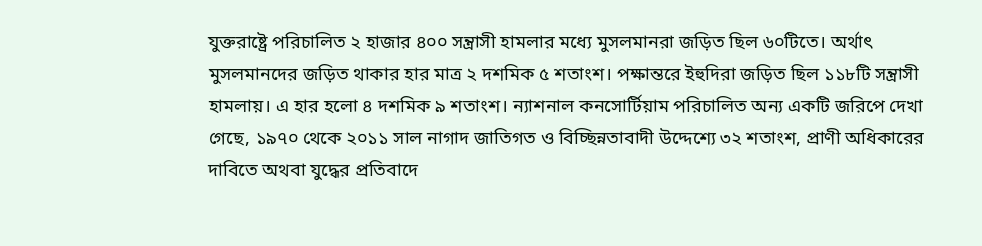যুক্তরাষ্ট্রে পরিচালিত ২ হাজার ৪০০ সন্ত্রাসী হামলার মধ্যে মুসলমানরা জড়িত ছিল ৬০টিতে। অর্থাৎ মুসলমানদের জড়িত থাকার হার মাত্র ২ দশমিক ৫ শতাংশ। পক্ষান্তরে ইহুদিরা জড়িত ছিল ১১৮টি সন্ত্রাসী হামলায়। এ হার হলো ৪ দশমিক ৯ শতাংশ। ন্যাশনাল কনসোর্টিয়াম পরিচালিত অন্য একটি জরিপে দেখা গেছে, ১৯৭০ থেকে ২০১১ সাল নাগাদ জাতিগত ও বিচ্ছিন্নতাবাদী উদ্দেশ্যে ৩২ শতাংশ, প্রাণী অধিকারের দাবিতে অথবা যুদ্ধের প্রতিবাদে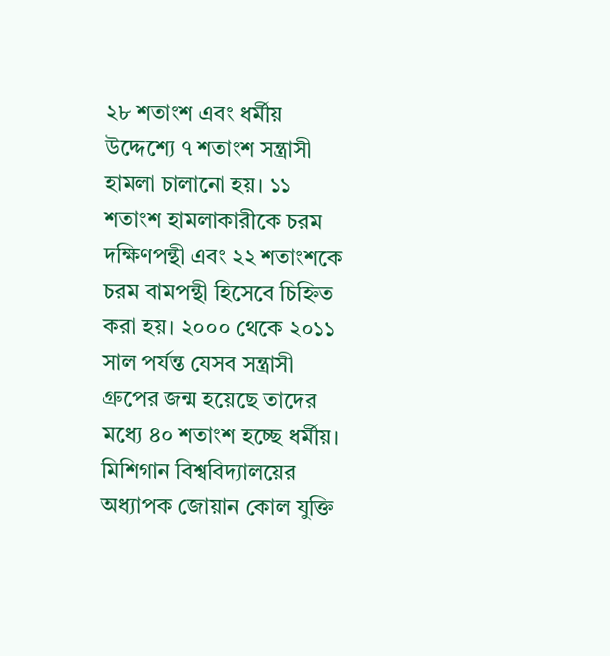২৮ শতাংশ এবং ধর্মীয় উদ্দেশ্যে ৭ শতাংশ সন্ত্রাসী হামলা চালানো হয়। ১১ শতাংশ হামলাকারীকে চরম দক্ষিণপন্থী এবং ২২ শতাংশকে চরম বামপন্থী হিসেবে চিহ্নিত করা হয়। ২০০০ থেকে ২০১১ সাল পর্যন্ত যেসব সন্ত্রাসী গ্রুপের জন্ম হয়েছে তাদের মধ্যে ৪০ শতাংশ হচ্ছে ধর্মীয়। মিশিগান বিশ্ববিদ্যালয়ের অধ্যাপক জোয়ান কোল যুক্তি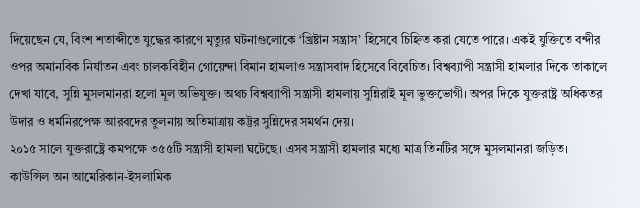দিয়েছেন যে, বিংশ শতাব্দীতে যুদ্ধের কারণে মৃত্যুর ঘটনাগুলোকে ‘খ্রিষ্টান সন্ত্রাস’ হিসেবে চিহ্নিত করা যেতে পারে। একই যুক্তিতে বন্দীর ওপর অমানবিক নির্যাতন এবং চালকবিহীন গোয়েন্দা বিমান হামলাও সন্ত্রাসবাদ হিসেবে বিবেচিত। বিশ্বব্যাপী সন্ত্রাসী হামলার দিকে তাকালে দেখা যাবে, সুন্নি মুসলমানরা হলো মূল অভিযুক্ত। অথচ বিশ্বব্যাপী সন্ত্রাসী হামলায় সুন্নিরাই মূল ভুক্তভোগী। অপর দিকে যুক্তরাষ্ট্র অধিকতর উদার ও ধর্মনিরপেক্ষ আরবদের তুলনায় অতিমাত্রায় কট্টর সুন্নিদের সমর্থন দেয়।
২০১৫ সালে যুক্তরাষ্ট্রে কমপক্ষে ৩৫৫টি সন্ত্রাসী হামলা ঘটেছে। এসব সন্ত্রাসী হামলার মধ্যে মাত্র তিনটির সঙ্গে মুসলমানরা জড়িত। কাউন্সিল অন আমেরিকান-ইসলামিক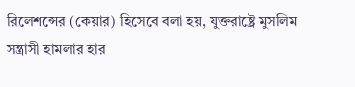রিলেশন্সের (কেয়ার) হিসেবে বলা হয়, যুক্তরাষ্ট্রে মুসলিম সন্ত্রাসী হামলার হার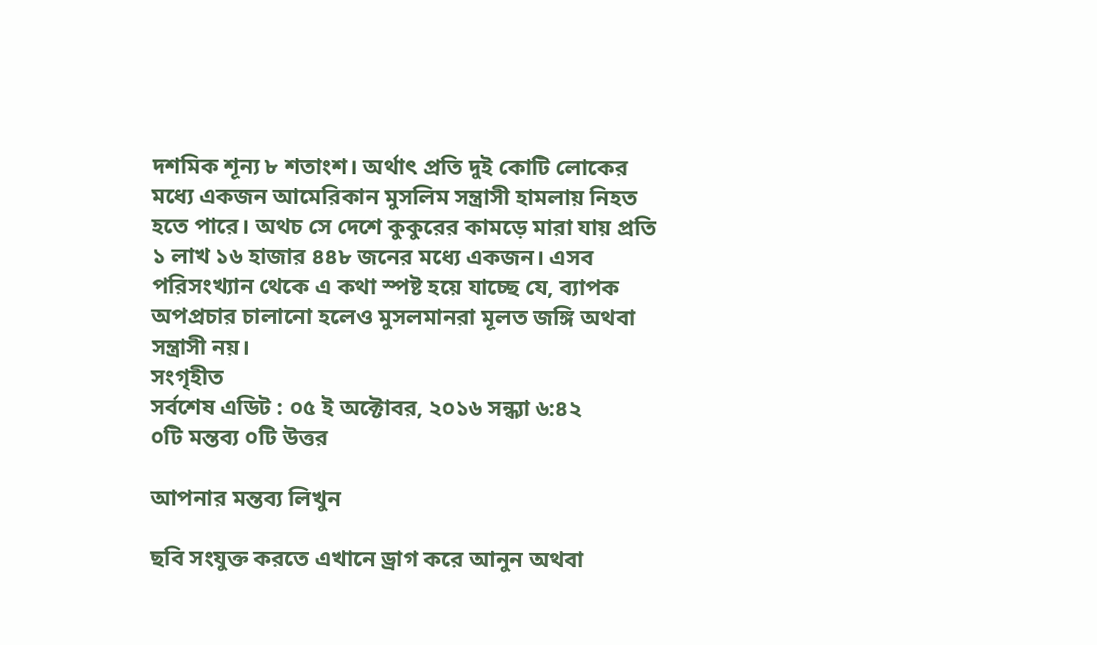দশমিক শূন্য ৮ শতাংশ। অর্থাৎ প্রতি দুই কোটি লোকের মধ্যে একজন আমেরিকান মুসলিম সন্ত্রাসী হামলায় নিহত হতে পারে। অথচ সে দেশে কুকুরের কামড়ে মারা যায় প্রতি ১ লাখ ১৬ হাজার ৪৪৮ জনের মধ্যে একজন। এসব পরিসংখ্যান থেকে এ কথা স্পষ্ট হয়ে যাচ্ছে যে, ব্যাপক অপপ্রচার চালানো হলেও মুসলমানরা মূলত জঙ্গি অথবা সন্ত্রাসী নয়।
সংগৃহীত
সর্বশেষ এডিট : ০৫ ই অক্টোবর, ২০১৬ সন্ধ্যা ৬:৪২
০টি মন্তব্য ০টি উত্তর

আপনার মন্তব্য লিখুন

ছবি সংযুক্ত করতে এখানে ড্রাগ করে আনুন অথবা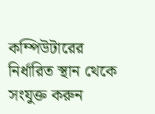কম্পিউটারের নির্ধারিত স্থান থেকে সংযুক্ত করুন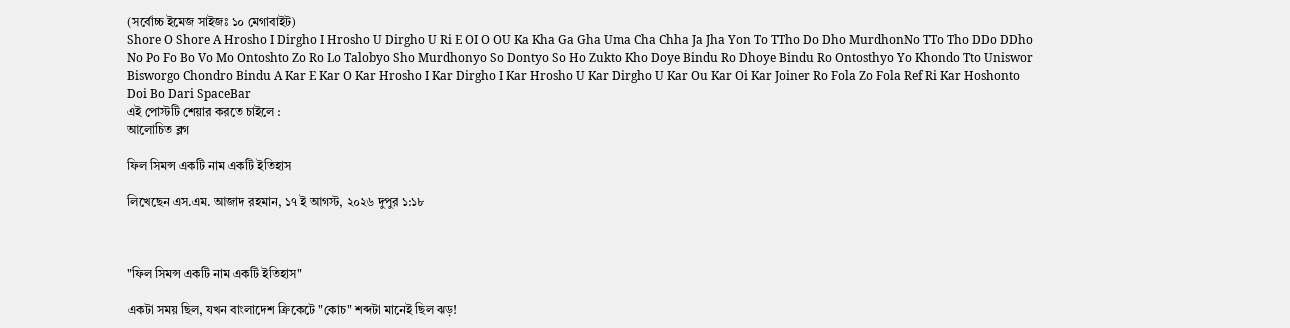(সর্বোচ্চ ইমেজ সাইজঃ ১০ মেগাবাইট)
Shore O Shore A Hrosho I Dirgho I Hrosho U Dirgho U Ri E OI O OU Ka Kha Ga Gha Uma Cha Chha Ja Jha Yon To TTho Do Dho MurdhonNo TTo Tho DDo DDho No Po Fo Bo Vo Mo Ontoshto Zo Ro Lo Talobyo Sho Murdhonyo So Dontyo So Ho Zukto Kho Doye Bindu Ro Dhoye Bindu Ro Ontosthyo Yo Khondo Tto Uniswor Bisworgo Chondro Bindu A Kar E Kar O Kar Hrosho I Kar Dirgho I Kar Hrosho U Kar Dirgho U Kar Ou Kar Oi Kar Joiner Ro Fola Zo Fola Ref Ri Kar Hoshonto Doi Bo Dari SpaceBar
এই পোস্টটি শেয়ার করতে চাইলে :
আলোচিত ব্লগ

ফিল সিমন্স একটি নাম একটি ইতিহাস

লিখেছেন এস.এম. আজাদ রহমান, ১৭ ই আগস্ট, ২০২৬ দুপুর ১:১৮



"ফিল সিমন্স একটি নাম একটি ইতিহাস"

একটা সময় ছিল, যখন বাংলাদেশ ক্রিকেটে "কোচ" শব্দটা মানেই ছিল ঝড়!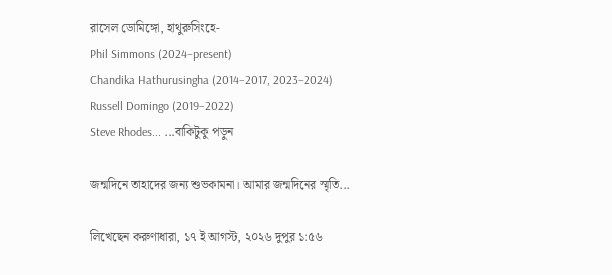রাসেল ডোমিঙ্গো, হাথুরুসিংহে-
Phil Simmons (2024–present)
Chandika Hathurusingha (2014–2017, 2023–2024)
Russell Domingo (2019–2022)
Steve Rhodes... ...বাকিটুকু পড়ুন

জন্মদিনে তাহাদের জন্য শুভকামনা। আমার জন্মদিনের স্মৃতি...

লিখেছেন করুণাধারা, ১৭ ই আগস্ট, ২০২৬ দুপুর ১:৫৬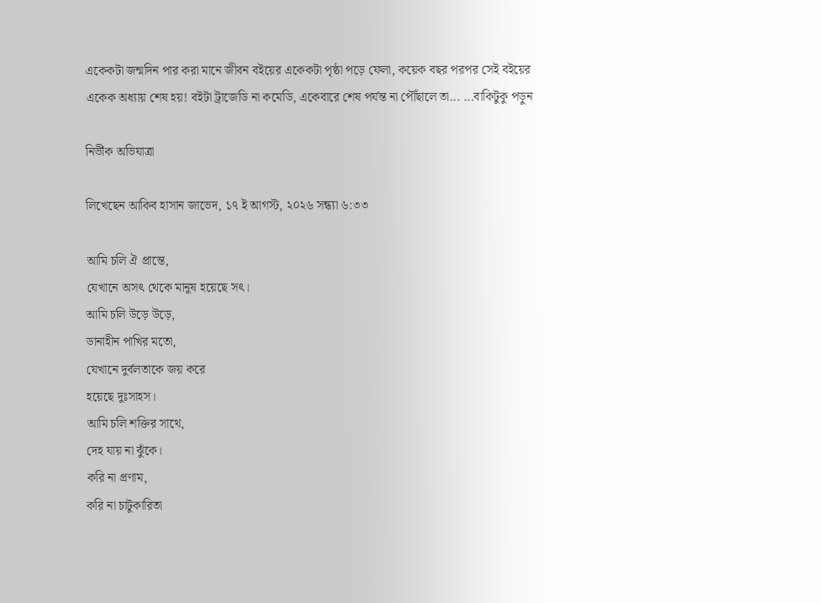একেকটা জন্মদিন পার করা মানে জীবন বইয়ের একেকটা পৃষ্ঠা পড়ে ফেলা, কয়েক বছর পরপর সেই বইয়ের একেক অধ্যায় শেষ হয়! বইটা ট্রাজেডি না কমেডি, একেবারে শেষ পর্যন্ত না পৌঁছালে তা... ...বাকিটুকু পড়ুন

নির্ভীক অভিযাত্রা

লিখেছেন আকিব হাসান জাভেদ, ১৭ ই আগস্ট, ২০২৬ সন্ধ্যা ৬:৩৩

আমি চলি ঐ প্রান্তে,
যেখানে অসৎ থেকে মানুষ হয়েছে সৎ।
আমি চলি উড়ে উড়ে,
ডানাহীন পাখির মতো,
যেখানে দুর্বলতাকে জয় করে
হয়েছে দুঃসাহস।
আমি চলি শক্তির সাথে,
দেহ যায় না ঝুঁকে।
করি না প্রণাম,
করি না চাটুকারিতা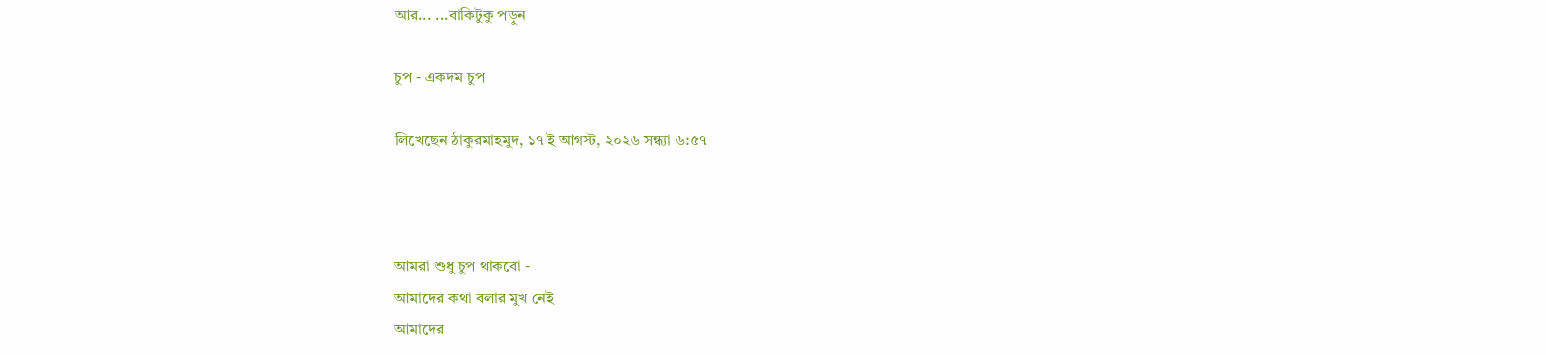আর... ...বাকিটুকু পড়ুন

চুপ - একদম চুপ

লিখেছেন ঠাকুরমাহমুদ, ১৭ ই আগস্ট, ২০২৬ সন্ধ্যা ৬:৫৭



আমরা শুধু চুপ থাকবো -
আমাদের কথা বলার মুখ নেই
আমাদের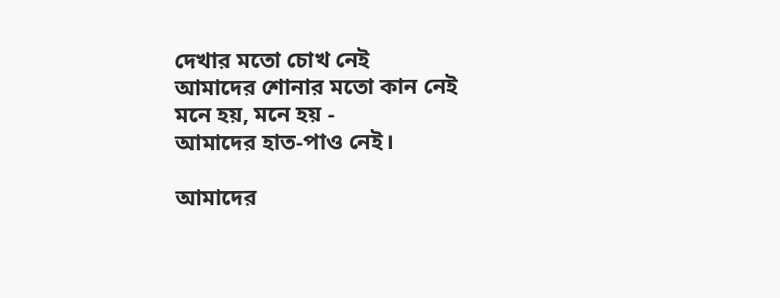দেখার মতো চোখ নেই
আমাদের শোনার মতো কান নেই
মনে হয়, মনে হয় -
আমাদের হাত-পাও নেই।

আমাদের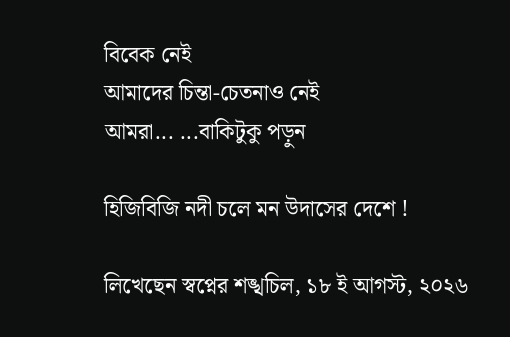বিবেক নেই
আমাদের চিন্তা-চেতনাও নেই
আমরা... ...বাকিটুকু পড়ুন

হিজিবিজি নদী চলে মন উদাসের দেশে !

লিখেছেন স্বপ্নের শঙ্খচিল, ১৮ ই আগস্ট, ২০২৬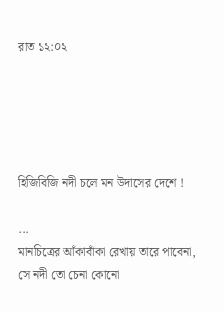রাত ১২:০২





হিজিবিজি নদী চলে মন উদাসের দেশে !

...
মানচিত্রের আঁকাবাঁকা রেখায় তারে পাবেনা,
সে নদী তো চেনা কোনো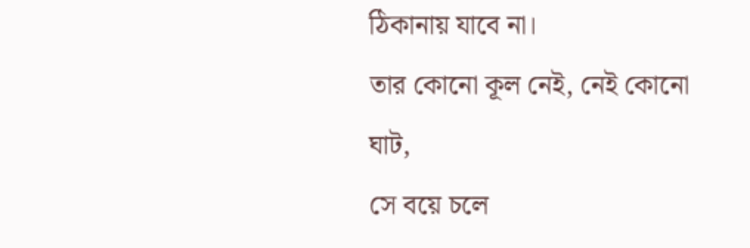ঠিকানায় যাবে না।
তার কোনো কূল নেই, নেই কোনো ঘাট,
সে বয়ে চলে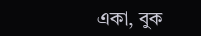একা, বুক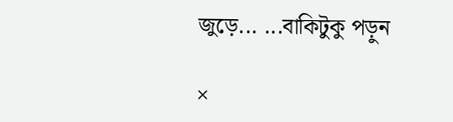জুড়ে... ...বাকিটুকু পড়ুন

×